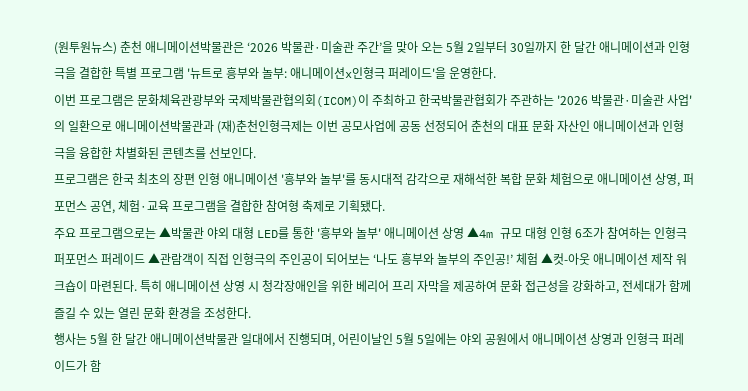(원투원뉴스) 춘천 애니메이션박물관은 ‘2026 박물관·미술관 주간’을 맞아 오는 5월 2일부터 30일까지 한 달간 애니메이션과 인형극을 결합한 특별 프로그램 '뉴트로 흥부와 놀부: 애니메이션x인형극 퍼레이드'을 운영한다.
이번 프로그램은 문화체육관광부와 국제박물관협의회(ICOM)이 주최하고 한국박물관협회가 주관하는 '2026 박물관·미술관 사업'의 일환으로 애니메이션박물관과 (재)춘천인형극제는 이번 공모사업에 공동 선정되어 춘천의 대표 문화 자산인 애니메이션과 인형극을 융합한 차별화된 콘텐츠를 선보인다.
프로그램은 한국 최초의 장편 인형 애니메이션 '흥부와 놀부'를 동시대적 감각으로 재해석한 복합 문화 체험으로 애니메이션 상영, 퍼포먼스 공연, 체험·교육 프로그램을 결합한 참여형 축제로 기획됐다.
주요 프로그램으로는 ▲박물관 야외 대형 LED를 통한 '흥부와 놀부' 애니메이션 상영 ▲4m 규모 대형 인형 6조가 참여하는 인형극 퍼포먼스 퍼레이드 ▲관람객이 직접 인형극의 주인공이 되어보는 ‘나도 흥부와 놀부의 주인공!’ 체험 ▲컷-아웃 애니메이션 제작 워크숍이 마련된다. 특히 애니메이션 상영 시 청각장애인을 위한 베리어 프리 자막을 제공하여 문화 접근성을 강화하고, 전세대가 함께 즐길 수 있는 열린 문화 환경을 조성한다.
행사는 5월 한 달간 애니메이션박물관 일대에서 진행되며, 어린이날인 5월 5일에는 야외 공원에서 애니메이션 상영과 인형극 퍼레이드가 함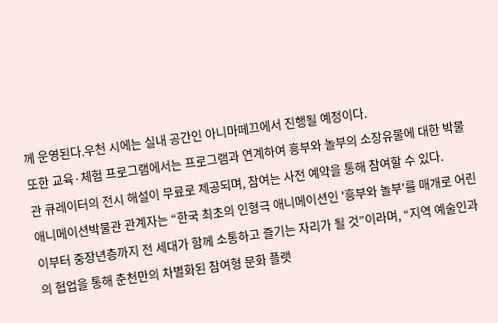께 운영된다.우천 시에는 실내 공간인 아니마떼끄에서 진행될 예정이다.
또한 교육·체험 프로그램에서는 프로그램과 연계하여 흥부와 놀부의 소장유물에 대한 박물관 큐레이터의 전시 해설이 무료로 제공되며, 참여는 사전 예약을 통해 참여할 수 있다.
애니메이션박물관 관계자는 “한국 최초의 인형극 애니메이션인 '흥부와 놀부'를 매개로 어린이부터 중장년층까지 전 세대가 함께 소통하고 즐기는 자리가 될 것”이라며, “지역 예술인과의 협업을 통해 춘천만의 차별화된 참여형 문화 플랫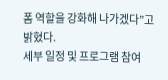폼 역할을 강화해 나가겠다”고 밝혔다.
세부 일정 및 프로그램 참여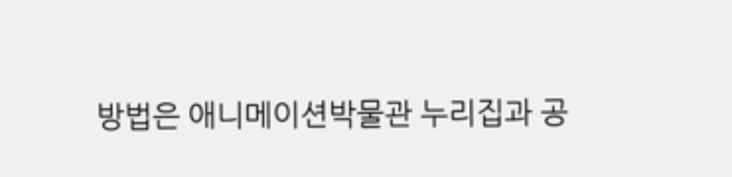방법은 애니메이션박물관 누리집과 공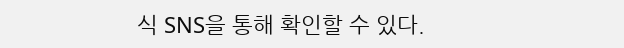식 SNS을 통해 확인할 수 있다.